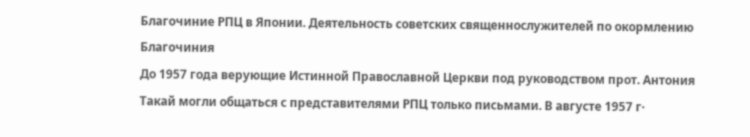Благочиние РПЦ в Японии. Деятельность советских священнослужителей по окормлению Благочиния
До 1957 года верующие Истинной Православной Церкви под руководством прот. Антония Такай могли общаться с представителями РПЦ только письмами. В августе 1957 г·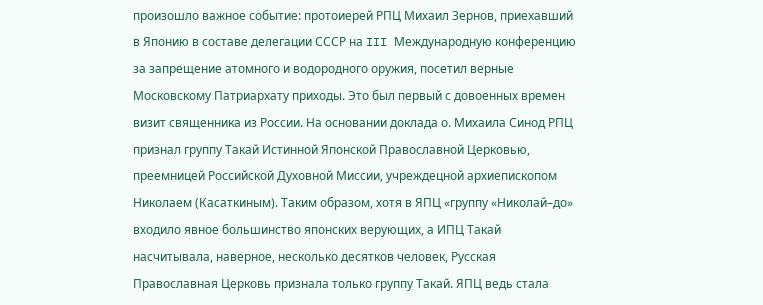произошло важное событие: протоиерей РПЦ Михаил Зернов, приехавший в Японию в составе делегации СССР на III Международную конференцию за запрещение атомного и водородного оружия, посетил верные Московскому Патриархату приходы. Это был первый с довоенных времен визит священника из России. На основании доклада о. Михаила Синод РПЦ признал группу Такай Истинной Японской Православной Церковью, преемницей Российской Духовной Миссии, учреждецной архиепископом Николаем (Касаткиным). Таким образом, хотя в ЯПЦ «группу «Николай–до» входило явное большинство японских верующих, а ИПЦ Такай насчитывала, наверное, несколько десятков человек, Русская Православная Церковь признала только группу Такай. ЯПЦ ведь стала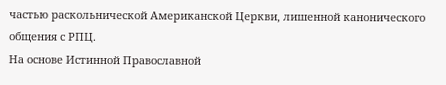частью раскольнической Американской Церкви, лишенной канонического общения с РПЦ.
На основе Истинной Православной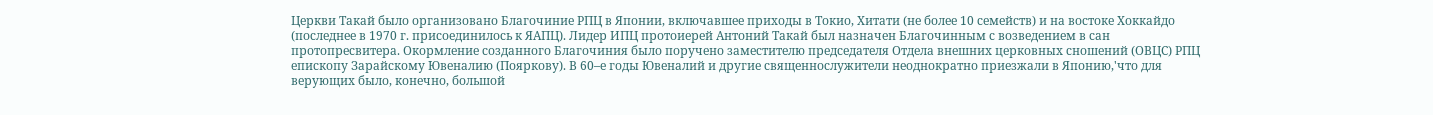Церкви Такай было организовано Благочиние РПЦ в Японии, включавшее приходы в Токио, Хитати (не более 10 семейств) и на востоке Хоккайдо (последнее в 1970 г. присоединилось к ЯАПЦ). Лидер ИПЦ протоиерей Антоний Такай был назначен Благочинным с возведением в сан протопресвитера. Окормление созданного Благочиния было поручено заместителю председателя Отдела внешних церковных сношений (ОВЦС) РПЦ епископу Зарайскому Ювеналию (Пояркову). В 60–е годы Ювеналий и другие священнослужители неоднократно приезжали в Японию,'что для верующих было, конечно, большой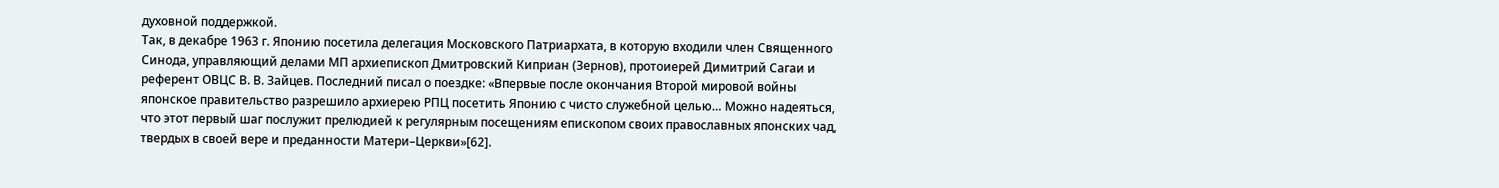духовной поддержкой.
Так, в декабре 1963 г. Японию посетила делегация Московского Патриархата, в которую входили член Священного Синода, управляющий делами МП архиепископ Дмитровский Киприан (Зернов), протоиерей Димитрий Сагаи и референт ОВЦС В. В. Зайцев. Последний писал о поездке: «Впервые после окончания Второй мировой войны японское правительство разрешило архиерею РПЦ посетить Японию с чисто служебной целью… Можно надеяться, что этот первый шаг послужит прелюдией к регулярным посещениям епископом своих православных японских чад, твердых в своей вере и преданности Матери–Церкви»[62].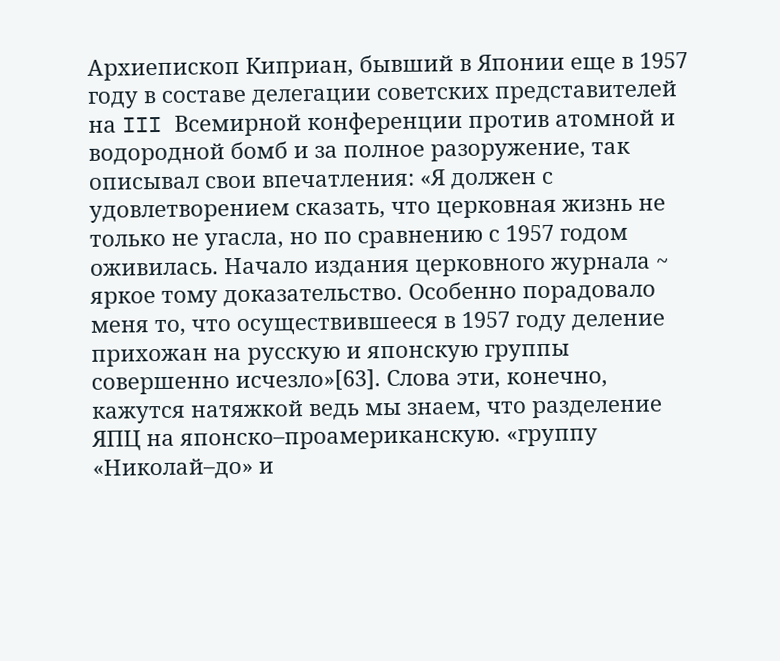Архиепископ Киприан, бывший в Японии еще в 1957 году в составе делегации советских представителей на III Всемирной конференции против атомной и водородной бомб и за полное разоружение, так описывал свои впечатления: «Я должен с удовлетворением сказать, что церковная жизнь не только не угасла, но по сравнению с 1957 годом оживилась. Начало издания церковного журнала ~ яркое тому доказательство. Особенно порадовало меня то, что осуществившееся в 1957 году деление прихожан на русскую и японскую группы совершенно исчезло»[63]. Слова эти, конечно, кажутся натяжкой ведь мы знаем, что разделение ЯПЦ на японско–проамериканскую. «группу «Николай–до» и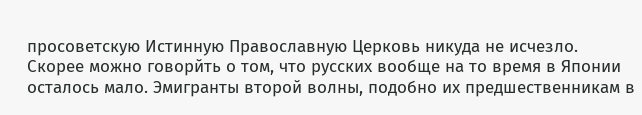просоветскую Истинную Православную Церковь никуда не исчезло. Скорее можно говорйть о том, что русских вообще на то время в Японии осталось мало. Эмигранты второй волны, подобно их предшественникам в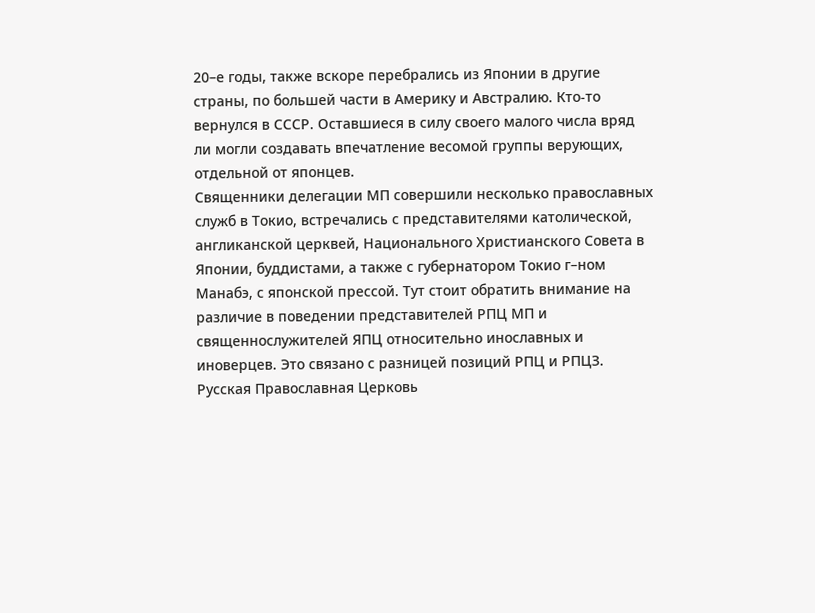20–е годы, также вскоре перебрались из Японии в другие страны, по большей части в Америку и Австралию. Кто‑то вернулся в СССР. Оставшиеся в силу своего малого числа вряд ли могли создавать впечатление весомой группы верующих, отдельной от японцев.
Священники делегации МП совершили несколько православных служб в Токио, встречались с представителями католической, англиканской церквей, Национального Христианского Совета в Японии, буддистами, а также с губернатором Токио г–ном Манабэ, с японской прессой. Тут стоит обратить внимание на различие в поведении представителей РПЦ МП и священнослужителей ЯПЦ относительно инославных и иноверцев. Это связано с разницей позиций РПЦ и РПЦЗ. Русская Православная Церковь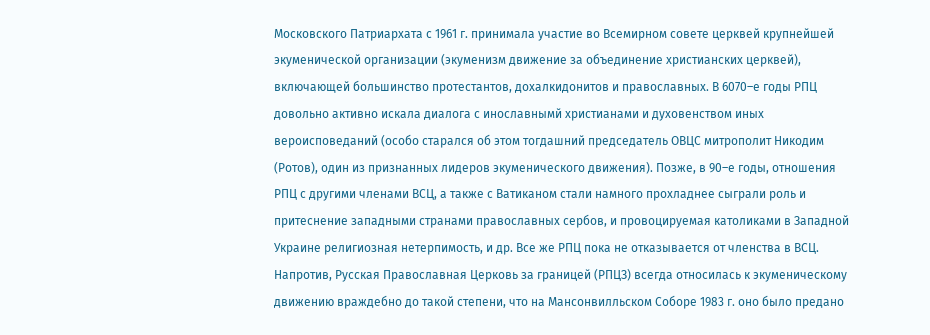Московского Патриархата с 1961 г. принимала участие во Всемирном совете церквей крупнейшей экуменической организации (экуменизм движение за объединение христианских церквей), включающей большинство протестантов, дохалкидонитов и православных. В 6070–е годы РПЦ довольно активно искала диалога с инославнымй христианами и духовенством иных вероисповеданий (особо старался об этом тогдашний председатель ОВЦС митрополит Никодим (Ротов), один из признанных лидеров экуменического движения). Позже, в 90–е годы, отношения РПЦ с другими членами ВСЦ, а также с Ватиканом стали намного прохладнее сыграли роль и притеснение западными странами православных сербов, и провоцируемая католиками в Западной Украине религиозная нетерпимость, и др. Все же РПЦ пока не отказывается от членства в ВСЦ. Напротив, Русская Православная Церковь за границей (РПЦЗ) всегда относилась к экуменическому движению враждебно до такой степени, что на Мансонвилльском Соборе 1983 г. оно было предано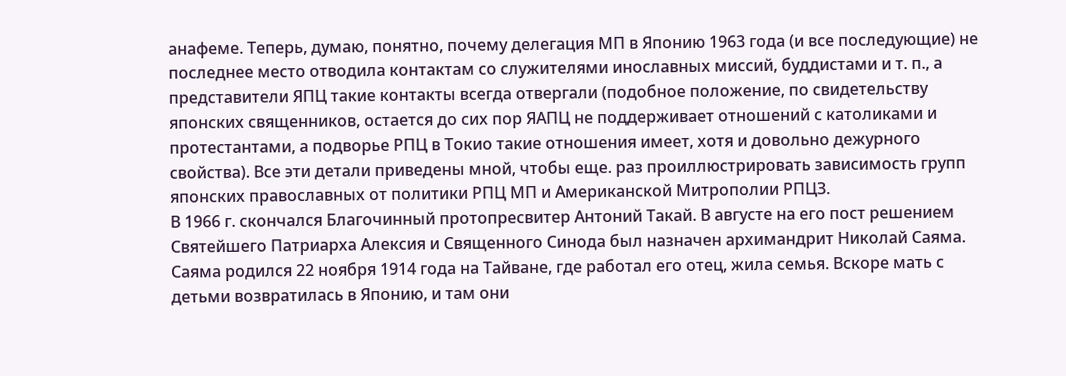анафеме. Теперь, думаю, понятно, почему делегация МП в Японию 1963 года (и все последующие) не последнее место отводила контактам со служителями инославных миссий, буддистами и т. п., а представители ЯПЦ такие контакты всегда отвергали (подобное положение, по свидетельству японских священников, остается до сих пор ЯАПЦ не поддерживает отношений с католиками и протестантами, а подворье РПЦ в Токио такие отношения имеет, хотя и довольно дежурного свойства). Все эти детали приведены мной, чтобы еще. раз проиллюстрировать зависимость групп японских православных от политики РПЦ МП и Американской Митрополии РПЦЗ.
В 1966 г. скончался Благочинный протопресвитер Антоний Такай. В августе на его пост решением Святейшего Патриарха Алексия и Священного Синода был назначен архимандрит Николай Саяма.
Саяма родился 22 ноября 1914 года на Тайване, где работал его отец, жила семья. Вскоре мать с детьми возвратилась в Японию, и там они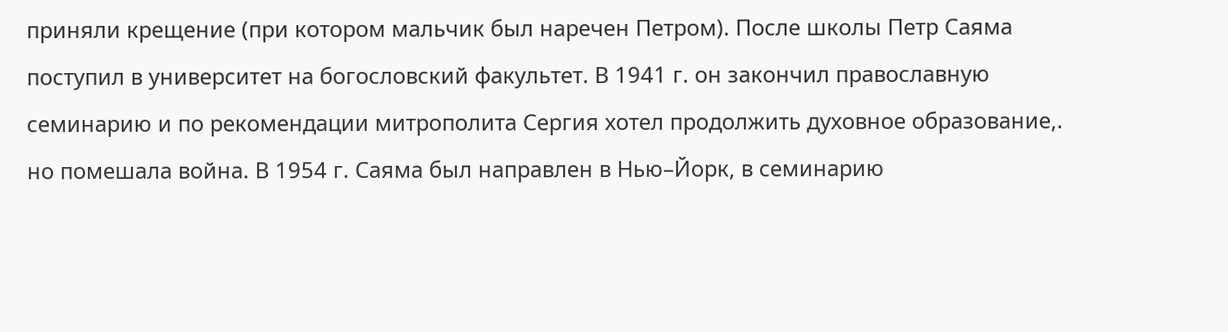приняли крещение (при котором мальчик был наречен Петром). После школы Петр Саяма поступил в университет на богословский факультет. В 1941 г. он закончил православную семинарию и по рекомендации митрополита Сергия хотел продолжить духовное образование,. но помешала война. В 1954 г. Саяма был направлен в Нью–Йорк, в семинарию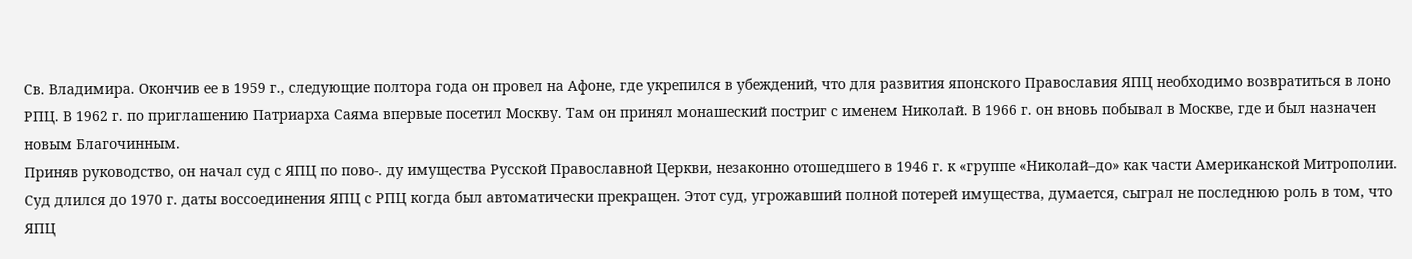Св. Владимира. Окончив ее в 1959 г., следующие полтора года он провел на Афоне, где укрепился в убеждений, что для развития японского Православия ЯПЦ необходимо возвратиться в лоно РПЦ. В 1962 г. по приглашению Патриарха Саяма впервые посетил Москву. Там он принял монашеский постриг с именем Николай. В 1966 г. он вновь побывал в Москве, где и был назначен новым Благочинным.
Приняв руководство, он начал суд с ЯПЦ по пово-. ду имущества Русской Православной Церкви, незаконно отошедшего в 1946 г. к «группе «Николай–до» как части Американской Митрополии. Суд длился до 1970 г. даты воссоединения ЯПЦ с РПЦ когда был автоматически прекращен. Этот суд, угрожавший полной потерей имущества, думается, сыграл не последнюю роль в том, что ЯПЦ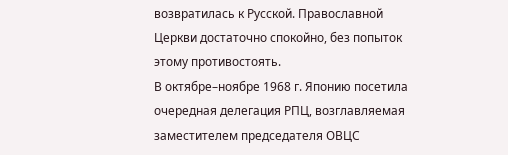возвратилась к Русской. Православной Церкви достаточно спокойно, без попыток этому противостоять.
В октябре–ноябре 1968 г. Японию посетила очередная делегация РПЦ, возглавляемая заместителем председателя ОВЦС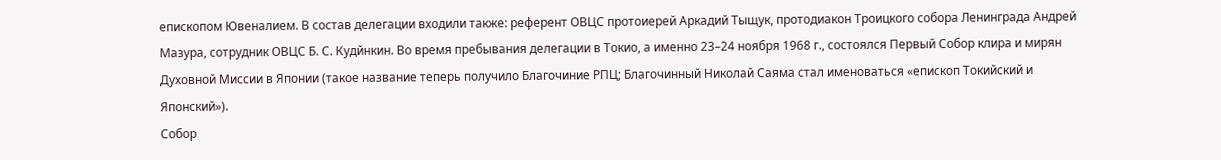епископом Ювеналием. В состав делегации входили также: референт ОВЦС протоиерей Аркадий Тыщук, протодиакон Троицкого собора Ленинграда Андрей Мазура, сотрудник ОВЦС Б. С. Кудйнкин. Во время пребывания делегации в Токио, а именно 23–24 ноября 1968 г., состоялся Первый Собор клира и мирян Духовной Миссии в Японии (такое название теперь получило Благочиние РПЦ; Благочинный Николай Саяма стал именоваться «епископ Токийский и Японский»).
Собор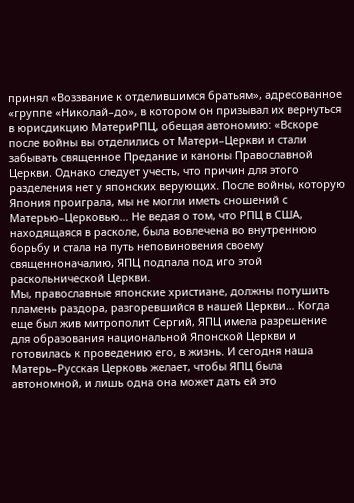принял «Воззвание к отделившимся братьям», адресованное «группе «Николай–до», в котором он призывал их вернуться в юрисдикцию МатериРПЦ, обещая автономию: «Вскоре после войны вы отделились от Матери–Церкви и стали забывать священное Предание и каноны Православной Церкви. Однако следует учесть, что причин для этого разделения нет у японских верующих. После войны, которую Япония проиграла, мы не могли иметь сношений с Матерью–Церковью… Не ведая о том, что РПЦ в США, находящаяся в расколе, была вовлечена во внутреннюю борьбу и стала на путь неповиновения своему священноначалию, ЯПЦ подпала под иго этой раскольнической Церкви.
Мы, православные японские христиане, должны потушить пламень раздора, разгоревшийся в нашей Церкви… Когда еще был жив митрополит Сергий, ЯПЦ имела разрешение для образования национальной Японской Церкви и готовилась к проведению его, в жизнь. И сегодня наша Матерь–Русская Церковь желает, чтобы ЯПЦ была автономной, и лишь одна она может дать ей это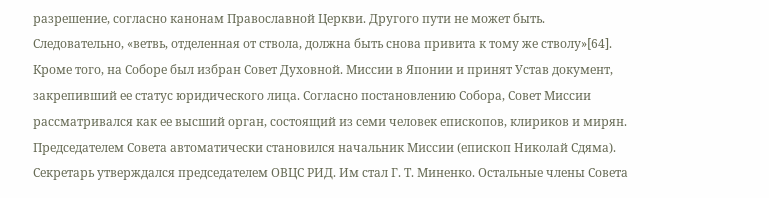разрешение, согласно канонам Православной Церкви. Другого пути не может быть. Следовательно, «ветвь, отделенная от ствола, должна быть снова привита к тому же стволу»[64].
Кроме того, на Соборе был избран Совет Духовной. Миссии в Японии и принят Устав документ, закрепивший ее статус юридического лица. Согласно постановлению Собора, Совет Миссии рассматривался как ее высший орган, состоящий из семи человек епископов, клириков и мирян. Председателем Совета автоматически становился начальник Миссии (епископ Николай Сдяма). Секретарь утверждался председателем ОВЦС РИД. Им стал Г. Т. Миненко. Остальные члены Совета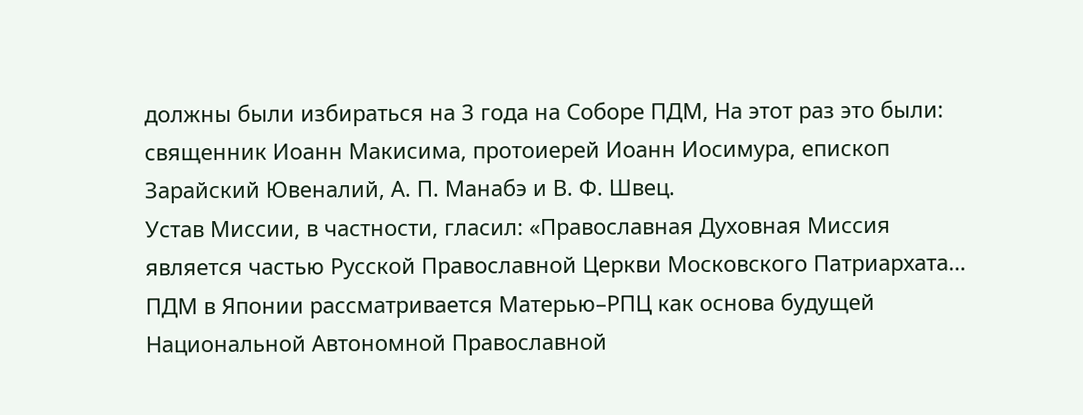должны были избираться на 3 года на Соборе ПДМ, На этот раз это были: священник Иоанн Макисима, протоиерей Иоанн Иосимура, епископ Зарайский Ювеналий, А. П. Манабэ и В. Ф. Швец.
Устав Миссии, в частности, гласил: «Православная Духовная Миссия является частью Русской Православной Церкви Московского Патриархата… ПДМ в Японии рассматривается Матерью–РПЦ как основа будущей Национальной Автономной Православной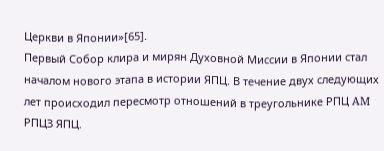Церкви в Японии»[65].
Первый Собор клира и мирян Духовной Миссии в Японии стал началом нового этапа в истории ЯПЦ. В течение двух следующих лет происходил пересмотр отношений в треугольнике РПЦ AM РПЦЗ ЯПЦ.